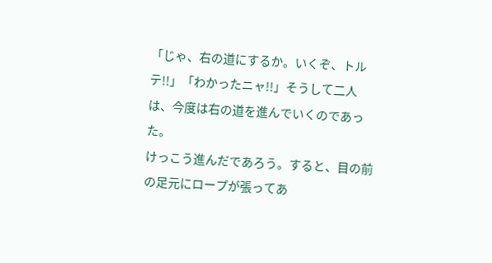「じゃ、右の道にするか。いくぞ、トルテ!!」「わかったニャ!!」そうして二人は、今度は右の道を進んでいくのであった。
けっこう進んだであろう。すると、目の前の足元にロープが張ってあ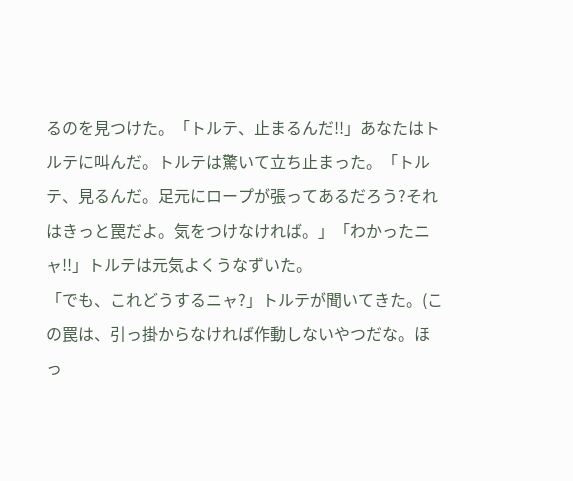るのを見つけた。「トルテ、止まるんだ!!」あなたはトルテに叫んだ。トルテは驚いて立ち止まった。「トルテ、見るんだ。足元にロープが張ってあるだろう?それはきっと罠だよ。気をつけなければ。」「わかったニャ!!」トルテは元気よくうなずいた。
「でも、これどうするニャ?」トルテが聞いてきた。(この罠は、引っ掛からなければ作動しないやつだな。ほっ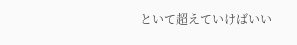といて超えていけばいい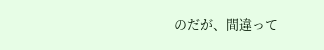のだが、間違って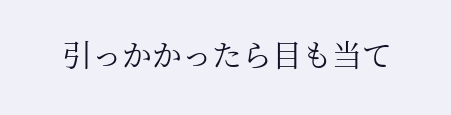引っかかったら目も当て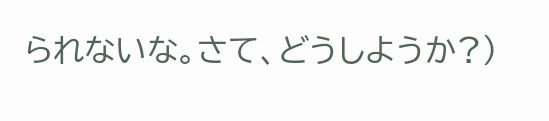られないな。さて、どうしようか?)